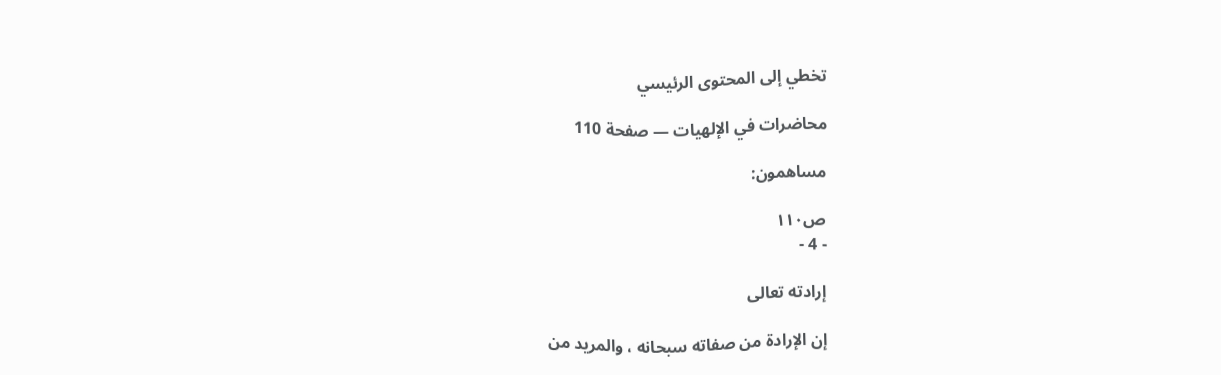تخطي إلى المحتوى الرئيسي

محاضرات في الإلهيات — صفحة 110

مساهمون:

ص١١٠
- 4 -

إرادته تعالى

إن الإرادة من صفاته سبحانه ، والمريد من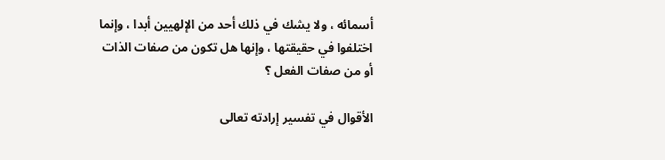أسمائه ، ولا يشك في ذلك أحد من الإلهيين أبدا ، وإنما اختلفوا في حقيقتها ، وإنها هل تكون من صفات الذات أو من صفات الفعل ؟

الأقوال في تفسير إرادته تعالى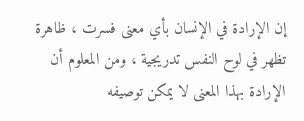إن الإرادة في الإنسان بأي معنى فسرت ، ظاهرة تظهر في لوح النفس تدريجية ، ومن المعلوم أن الإرادة بهذا المعنى لا يمكن توصيفه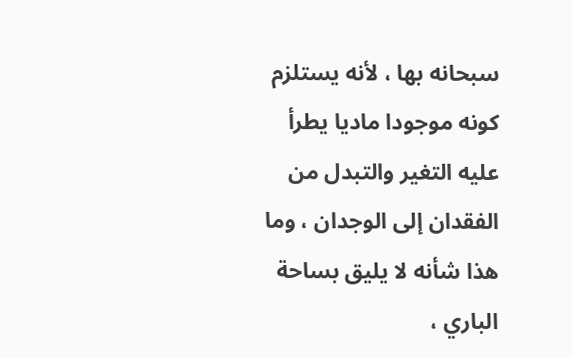سبحانه بها ، لأنه يستلزم كونه موجودا ماديا يطرأ عليه التغير والتبدل من الفقدان إلى الوجدان ، وما هذا شأنه لا يليق بساحة الباري ،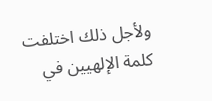ولأجل ذلك اختلفت كلمة الإلهيين في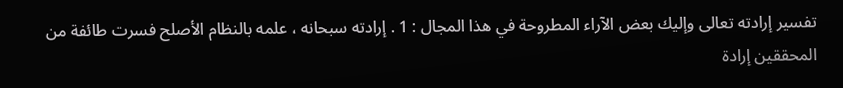تفسير إرادته تعالى وإليك بعض الآراء المطروحة في هذا المجال : 1 . إرادته سبحانه ، علمه بالنظام الأصلح فسرت طائفة من المحققين إرادة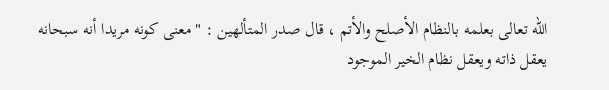الله تعالى بعلمه بالنظام الأصلح والأتم ، قال صدر المتألهين : " معنى كونه مريدا أنه سبحانه يعقل ذاته ويعقل نظام الخير الموجود